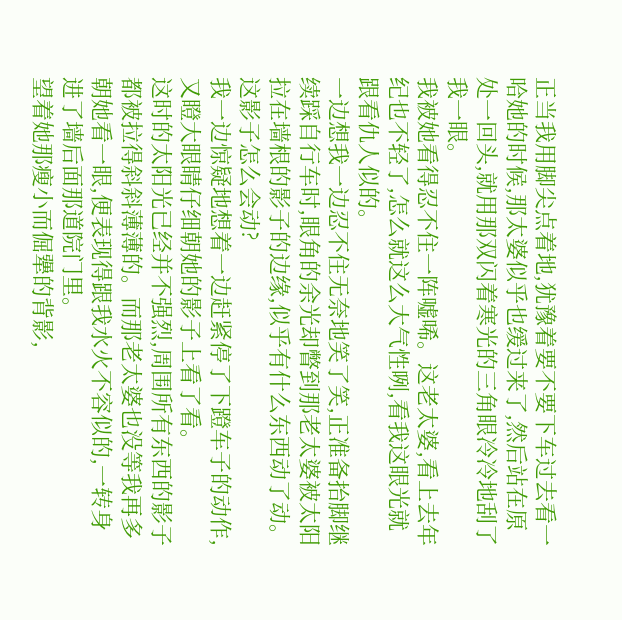正当我用脚尖点着地,犹豫着要不要下车过去看一哈她的时候,那太婆似乎也缓过来了,然后站在原处一回头,就用那双闪着寒光的三角眼冷冷地刮了我一眼。
我被她看得忍不住一阵嘘唏。这老太婆,看上去年纪也不轻了,怎么就这么大气性咧,看我这眼光就跟看仇人似的。
一边想我一边忍不住无奈地笑了笑,正准备抬脚继续踩自行车时,眼角的余光却瞥到那老太婆被太阳拉在墙根的影子的边缘,似乎有什么东西动了动。
这影子怎么会动?
我一边惊疑地想着一边赶紧停了下蹬车子的动作,又瞪大眼睛仔细朝她的影子上看了看。
这时的太阳光已经并不强烈,周围所有东西的影子都被拉得斜斜薄薄的。而那老太婆也没等我再多朝她看一眼,便表现得跟我水火不容似的,一转身进了墙后面那道院门里。
望着她那瘦小而倔犟的背影,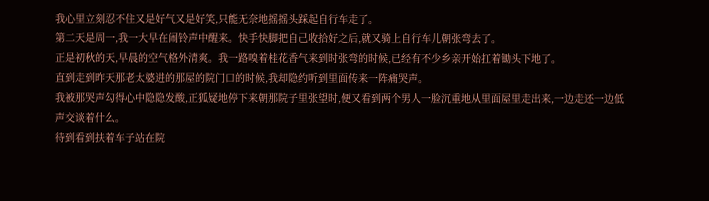我心里立刻忍不住又是好气又是好笑,只能无奈地摇摇头踩起自行车走了。
第二天是周一,我一大早在闹铃声中醒来。快手快脚把自己收拾好之后,就又骑上自行车儿朝张弯去了。
正是初秋的天,早晨的空气格外清爽。我一路嗅着桂花香气来到时张弯的时候,已经有不少乡亲开始扛着锄头下地了。
直到走到昨天那老太婆进的那屋的院门口的时候,我却隐约听到里面传来一阵痛哭声。
我被那哭声勾得心中隐隐发酸,正狐疑地停下来朝那院子里张望时,便又看到两个男人一脸沉重地从里面屋里走出来,一边走还一边低声交谈着什么。
待到看到扶着车子站在院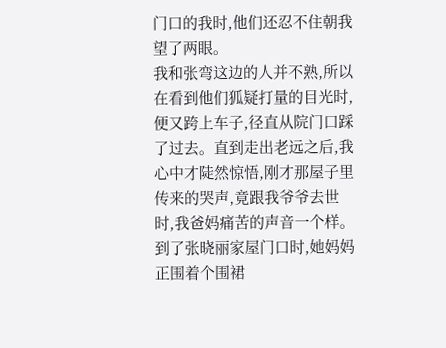门口的我时,他们还忍不住朝我望了两眼。
我和张弯这边的人并不熟,所以在看到他们狐疑打量的目光时,便又跨上车子,径直从院门口踩了过去。直到走出老远之后,我心中才陡然惊悟,刚才那屋子里传来的哭声,竟跟我爷爷去世时,我爸妈痛苦的声音一个样。
到了张晓丽家屋门口时,她妈妈正围着个围裙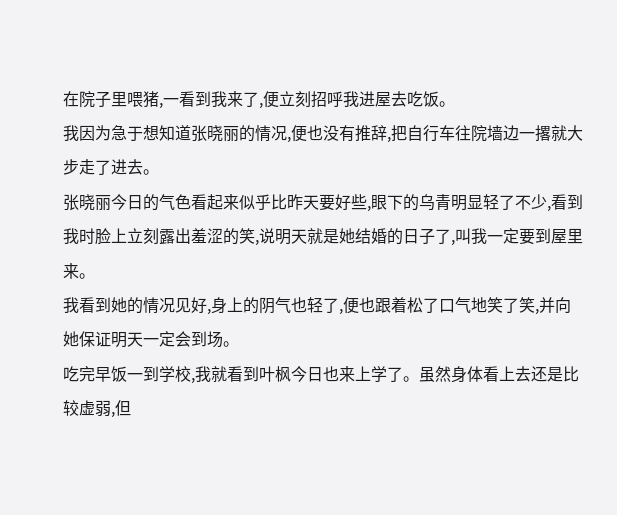在院子里喂猪,一看到我来了,便立刻招呼我进屋去吃饭。
我因为急于想知道张晓丽的情况,便也没有推辞,把自行车往院墙边一撂就大步走了进去。
张晓丽今日的气色看起来似乎比昨天要好些,眼下的乌青明显轻了不少,看到我时脸上立刻露出羞涩的笑,说明天就是她结婚的日子了,叫我一定要到屋里来。
我看到她的情况见好,身上的阴气也轻了,便也跟着松了口气地笑了笑,并向她保证明天一定会到场。
吃完早饭一到学校,我就看到叶枫今日也来上学了。虽然身体看上去还是比较虚弱,但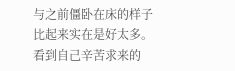与之前僵卧在床的样子比起来实在是好太多。
看到自己辛苦求来的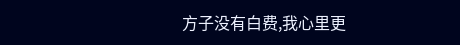方子没有白费,我心里更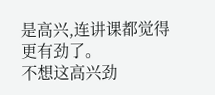是高兴,连讲课都觉得更有劲了。
不想这高兴劲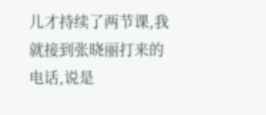儿才持续了两节课,我就接到张晓丽打来的电话,说是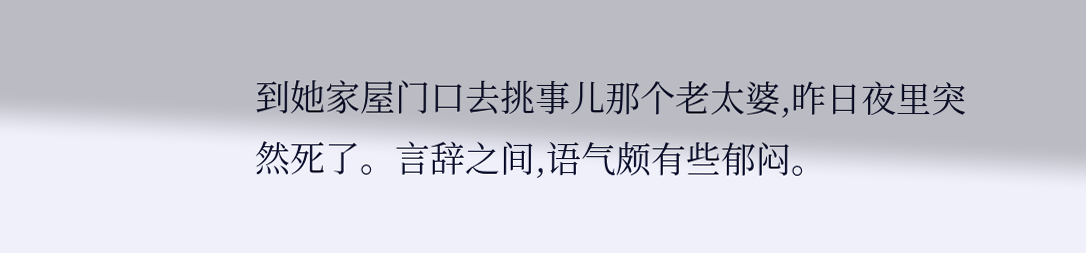到她家屋门口去挑事儿那个老太婆,昨日夜里突然死了。言辞之间,语气颇有些郁闷。